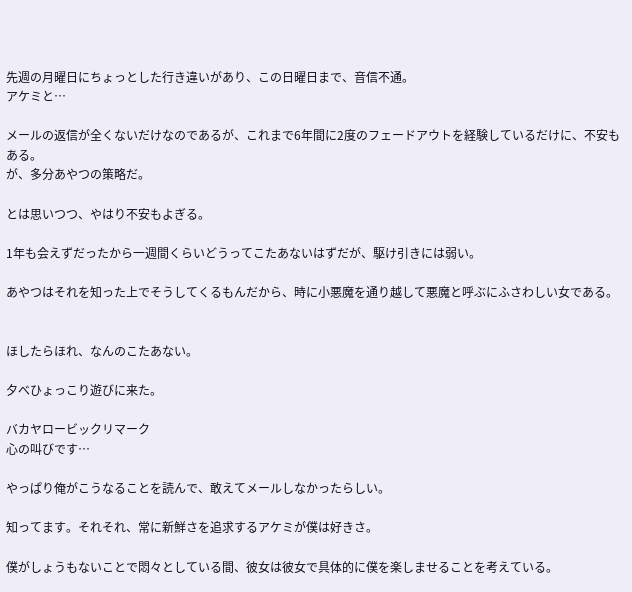先週の月曜日にちょっとした行き違いがあり、この日曜日まで、音信不通。
アケミと…

メールの返信が全くないだけなのであるが、これまで6年間に2度のフェードアウトを経験しているだけに、不安もある。
が、多分あやつの策略だ。

とは思いつつ、やはり不安もよぎる。

1年も会えずだったから一週間くらいどうってこたあないはずだが、駆け引きには弱い。

あやつはそれを知った上でそうしてくるもんだから、時に小悪魔を通り越して悪魔と呼ぶにふさわしい女である。


ほしたらほれ、なんのこたあない。

夕べひょっこり遊びに来た。

バカヤロービックリマーク
心の叫びです…

やっぱり俺がこうなることを読んで、敢えてメールしなかったらしい。

知ってます。それそれ、常に新鮮さを追求するアケミが僕は好きさ。

僕がしょうもないことで悶々としている間、彼女は彼女で具体的に僕を楽しませることを考えている。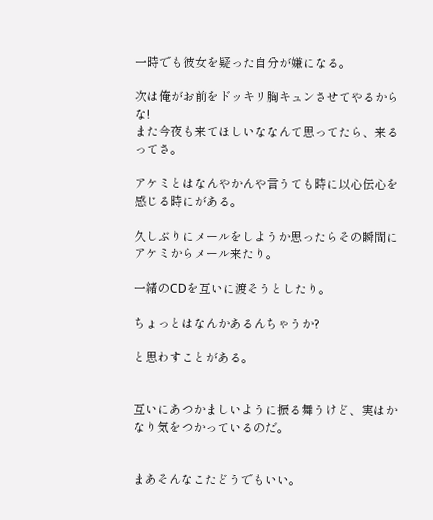一時でも彼女を疑った自分が嫌になる。

次は俺がお前をドッキリ胸キュンさせてやるからな!
また今夜も来てほしいななんて思ってたら、来るってさ。

アケミとはなんやかんや言うても時に以心伝心を感じる時にがある。

久しぶりにメールをしようか思ったらその瞬間にアケミからメール来たり。

一緒のCDを互いに渡そうとしたり。

ちょっとはなんかあるんちゃうか?

と思わすことがある。


互いにあつかましいように振る舞うけど、実はかなり気をつかっているのだ。


まあそんなこたどうでもいい。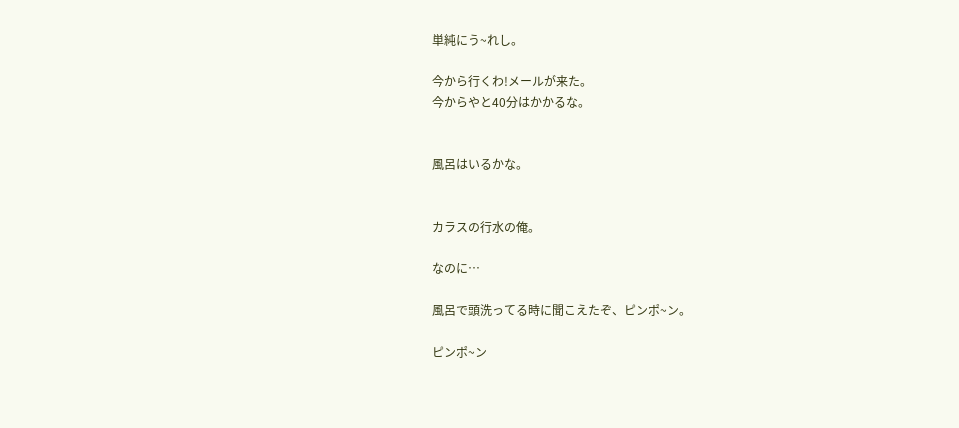単純にう~れし。

今から行くわ!メールが来た。
今からやと40分はかかるな。


風呂はいるかな。


カラスの行水の俺。

なのに…

風呂で頭洗ってる時に聞こえたぞ、ピンポ~ン。

ピンポ~ン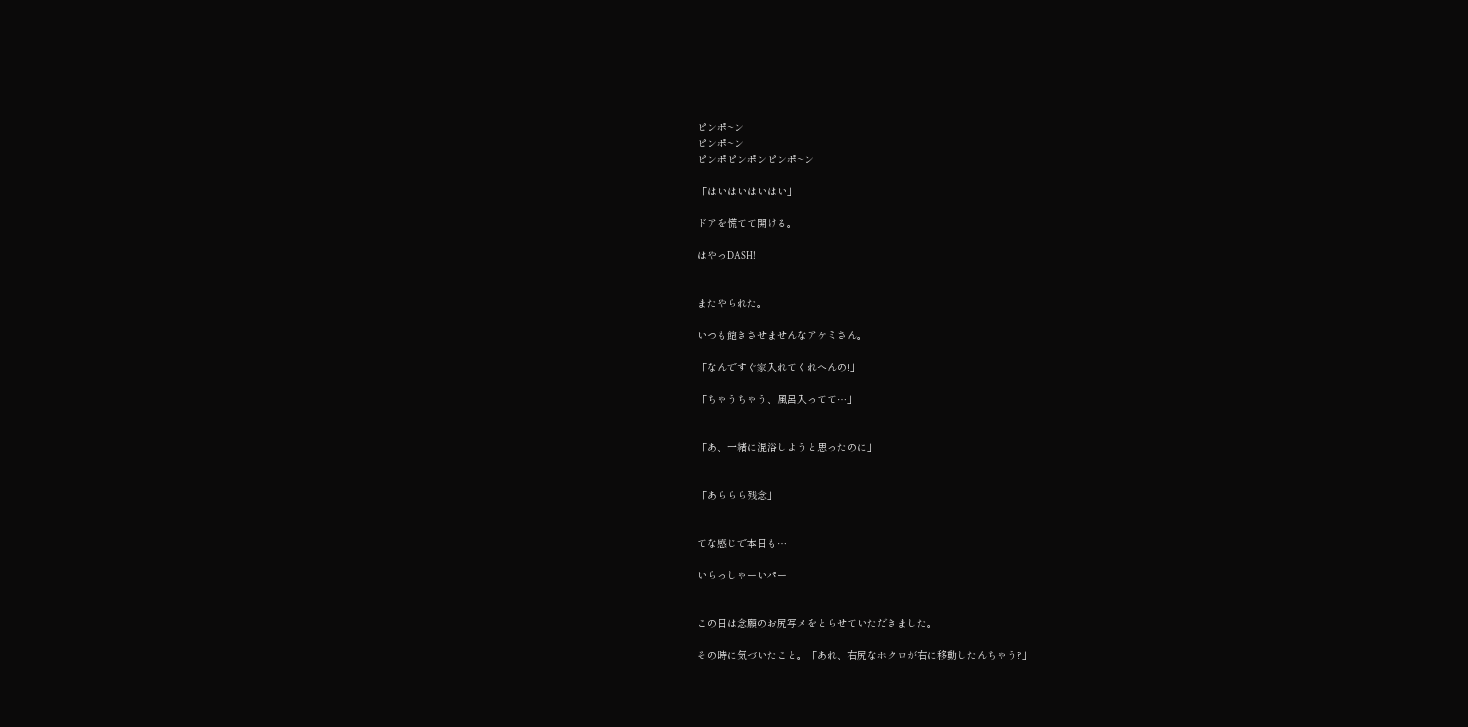ピンポ~ン
ピンポ~ン
ピンポピンポンピンポ~ン

「はいはいはいはい」

ドアを慌てて開ける。

はやっDASH!


またやられた。

いつも飽きさせませんなアケミさん。

「なんですぐ家入れてくれへんの!」

「ちゃうちゃう、風呂入ってて…」


「あ、一緒に混浴しようと思ったのに」


「あららら残念」


てな感じで本日も…

いらっしゃーいパー


この日は念願のお尻写メをとらせていただきました。

その時に気づいたこと。「あれ、右尻なホクロが右に移動したんちゃう?」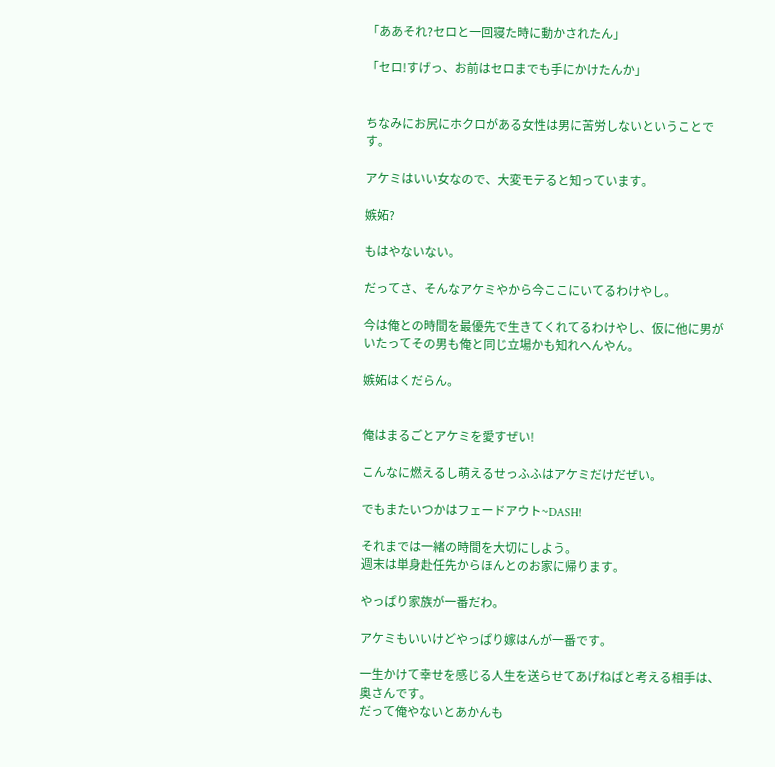「ああそれ?セロと一回寝た時に動かされたん」

「セロ!すげっ、お前はセロまでも手にかけたんか」


ちなみにお尻にホクロがある女性は男に苦労しないということです。

アケミはいい女なので、大変モテると知っています。

嫉妬?

もはやないない。

だってさ、そんなアケミやから今ここにいてるわけやし。

今は俺との時間を最優先で生きてくれてるわけやし、仮に他に男がいたってその男も俺と同じ立場かも知れへんやん。

嫉妬はくだらん。


俺はまるごとアケミを愛すぜい!

こんなに燃えるし萌えるせっふふはアケミだけだぜい。

でもまたいつかはフェードアウト~DASH!

それまでは一緒の時間を大切にしよう。
週末は単身赴任先からほんとのお家に帰ります。

やっぱり家族が一番だわ。

アケミもいいけどやっぱり嫁はんが一番です。

一生かけて幸せを感じる人生を送らせてあげねばと考える相手は、奥さんです。
だって俺やないとあかんも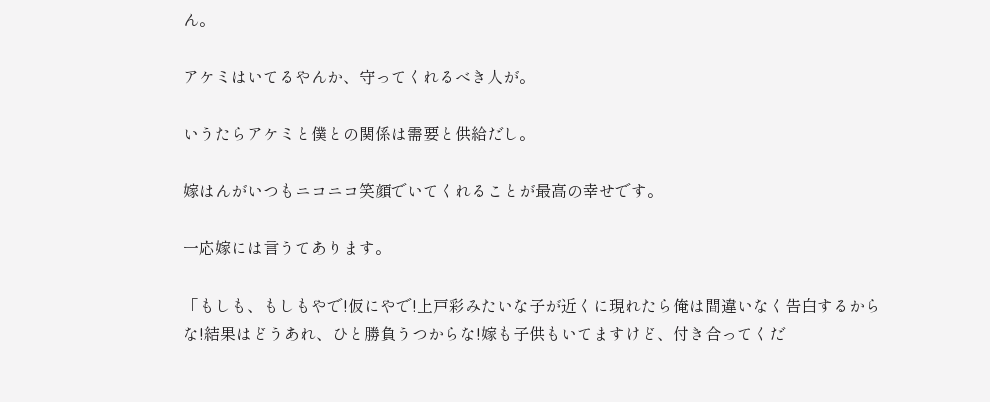ん。

アケミはいてるやんか、守ってくれるべき人が。

いうたらアケミと僕との関係は需要と供給だし。

嫁はんがいつもニコニコ笑顔でいてくれることが最高の幸せです。

一応嫁には言うてあります。

「もしも、もしもやで!仮にやで!上戸彩みたいな子が近くに現れたら俺は間違いなく告白するからな!結果はどうあれ、ひと勝負うつからな!嫁も子供もいてますけど、付き合ってくだ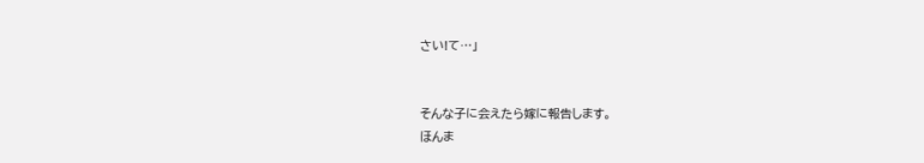さい!て…」


そんな子に会えたら嫁に報告します。
ほんま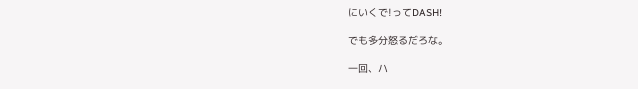にいくで!ってDASH!

でも多分怒るだろな。

一回、ハ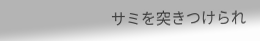サミを突きつけられ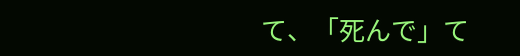て、「死んで」て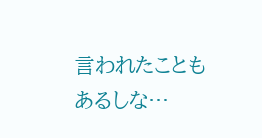言われたこともあるしな…